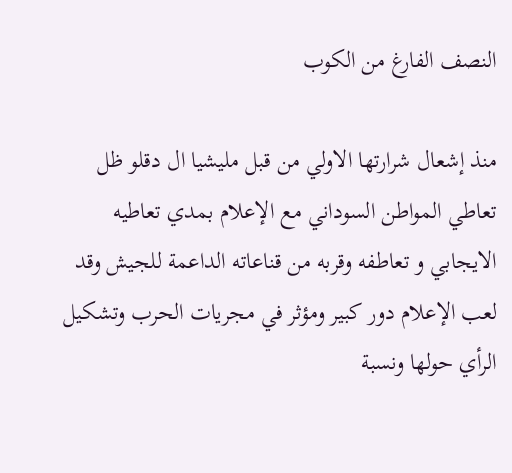النصف الفارغ من الكوب

منذ إشعال شرارتها الاولي من قبل مليشيا ال دقلو ظل تعاطي المواطن السوداني مع الإعلام بمدي تعاطيه الايجابي و تعاطفه وقربه من قناعاته الداعمة للجيش وقد لعب الإعلام دور كبير ومؤثر في مجريات الحرب وتشكيل الرأي حولها ونسبة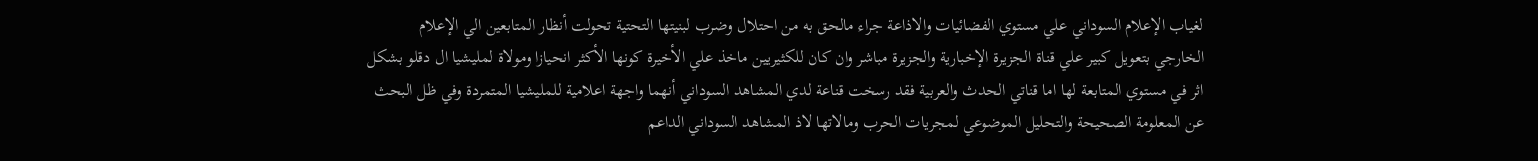لغياب الإعلام السوداني علي مستوي الفضائيات والاذاعة جراء مالحق به من احتلال وضرب لبنيتها التحتية تحولت أنظار المتابعين الي الإعلام الخارجي بتعويل كبير علي قناة الجزيرة الإخبارية والجزيرة مباشر وان كان للكثيريين ماخذ علي الأخيرة كونها الأكثر انحيازا ومولاة لمليشيا ال دقلو بشكل اثر في مستوي المتابعة لها اما قناتي الحدث والعربية فقد رسخت قناعة لدي المشاهد السوداني أنهما واجهة اعلامية للمليشيا المتمردة وفي ظل البحث عن المعلومة الصحيحة والتحليل الموضوعي لمجريات الحرب ومالاتها لاذ المشاهد السوداني الداعم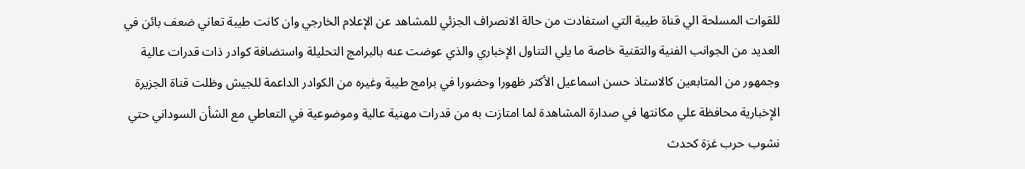للقوات المسلحة الي قناة طيبة التي استفادت من حالة الانصراف الجزئي للمشاهد عن الإعلام الخارجي وان كانت طيبة تعاني ضعف بائن في العديد من الجوانب الفنية والتقنية خاصة ما يلي التناول الإخباري والذي عوضت عنه بالبرامج التحليلة واستضافة كوادر ذات قدرات عالية وجمهور من المتابعين كالاستاذ حسن اسماعيل الأكثر ظهورا وحضورا في برامج طيبة وغيره من الكوادر الداعمة للجيش وظلت قناة الجزيرة الإخبارية محافظة علي مكانتها في صدارة المشاهدة لما امتازت به من قدرات مهنية عالية وموضوعية في التعاطي مع الشأن السوداني حتي نشوب حرب غزة كحدث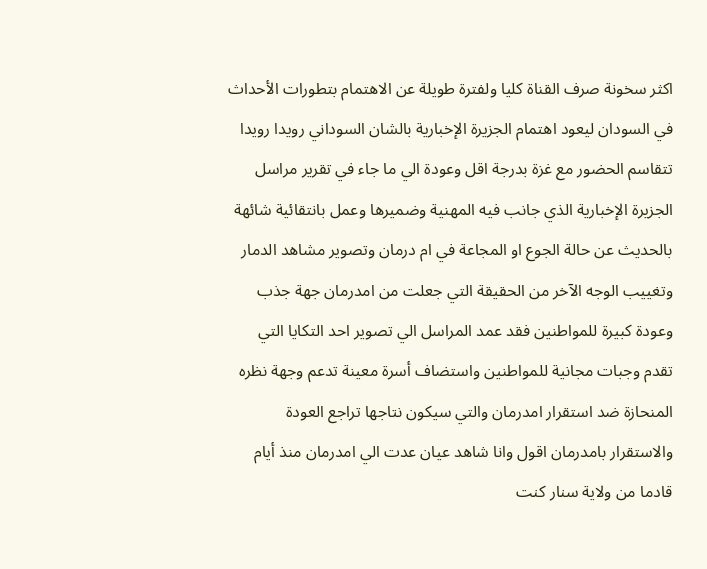اكثر سخونة صرف القناة كليا ولفترة طويلة عن الاهتمام بتطورات الأحداث في السودان ليعود اهتمام الجزيرة الإخبارية بالشان السوداني رويدا رويدا تتقاسم الحضور مع غزة بدرجة اقل وعودة الي ما جاء في تقرير مراسل الجزيرة الإخبارية الذي جانب فيه المهنية وضميرها وعمل بانتقائية شائهة بالحديث عن حالة الجوع او المجاعة في ام درمان وتصوير مشاهد الدمار وتغييب الوجه الآخر من الحقيقة التي جعلت من امدرمان جهة جذب وعودة كبيرة للمواطنين فقد عمد المراسل الي تصوير احد التكايا التي تقدم وجبات مجانية للمواطنين واستضاف أسرة معينة تدعم وجهة نظره المنحازة ضد استقرار امدرمان والتي سيكون نتاجها تراجع العودة والاستقرار بامدرمان اقول وانا شاهد عيان عدت الي امدرمان منذ أيام قادما من ولاية سنار كنت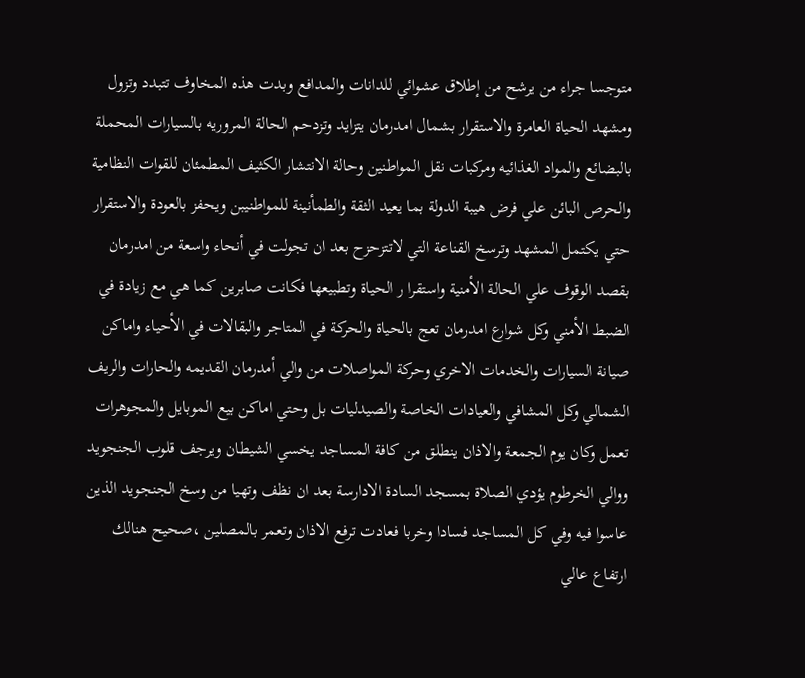متوجسا جراء من يرشح من إطلاق عشوائي للدانات والمدافع وبدت هذه المخاوف تتبدد وتزول ومشهد الحياة العامرة والاستقرار بشمال امدرمان يتزايد وتزدحم الحالة المروريه بالسيارات المحملة بالبضائع والمواد الغذائيه ومركبات نقل المواطنين وحالة الانتشار الكثيف المطمئان للقوات النظامية والحرص البائن علي فرض هيبة الدولة بما يعيد الثقة والطمأنينة للمواطنيبن ويحفز بالعودة والاستقرار حتي يكتمل المشهد وترسخ القناعة التي لاتتزحزح بعد ان تجولت في أنحاء واسعة من امدرمان بقصد الوقوف علي الحالة الأمنية واستقرا ر الحياة وتطبيعها فكانت صابرين كما هي مع زيادة في الضبط الأمني وكل شوارع امدرمان تعج بالحياة والحركة في المتاجر والبقالات في الأحياء واماكن صيانة السيارات والخدمات الاخري وحركة المواصلات من والي أمدرمان القديمه والحارات والريف الشمالي وكل المشافي والعيادات الخاصة والصيدليات بل وحتي اماكن بيع الموبايل والمجوهرات تعمل وكان يوم الجمعة والاذان ينطلق من كافة المساجد يخسي الشيطان ويرجف قلوب الجنجويد ووالي الخرطوم يؤدي الصلاة بمسجد السادة الادارسة بعد ان نظف وتهيا من وسخ الجنجويد الذين عاسوا فيه وفي كل المساجد فسادا وخربا فعادت ترفع الاذان وتعمر بالمصلين ،صحيح هنالك ارتفاع عالي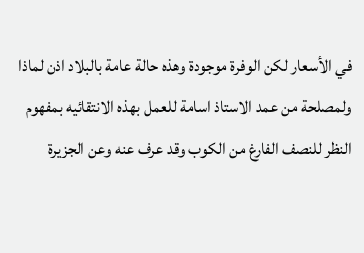في الأسعار لكن الوفرة موجودة وهذه حالة عامة بالبلاد اذن لماذا ولمصلحة من عمد الاستاذ اسامة للعمل بهذه الانتقائيه بمفهوم النظر للنصف الفارغ من الكوب وقد عرف عنه وعن الجزيرة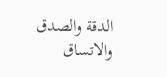الدقة والصدق والاتساق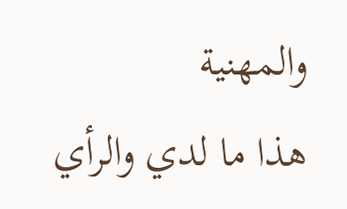والمهنية
هذا ما لدي والرأي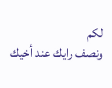لكم
ونصف رايك عند أخيك